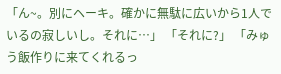「ん~。別にヘーキ。確かに無駄に広いから1人でいるの寂しいし。それに…」 「それに?」 「みゅう飯作りに来てくれるっ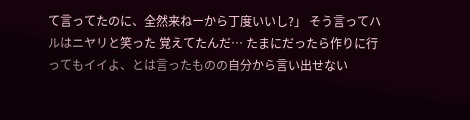て言ってたのに、全然来ねーから丁度いいし?」 そう言ってハルはニヤリと笑った 覚えてたんだ… たまにだったら作りに行ってもイイよ、とは言ったものの自分から言い出せない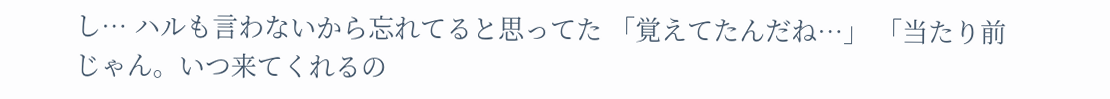し… ハルも言わないから忘れてると思ってた 「覚えてたんだね…」 「当たり前じゃん。いつ来てくれるの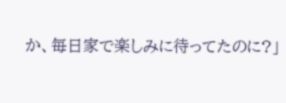か、毎日家で楽しみに待ってたのに?」